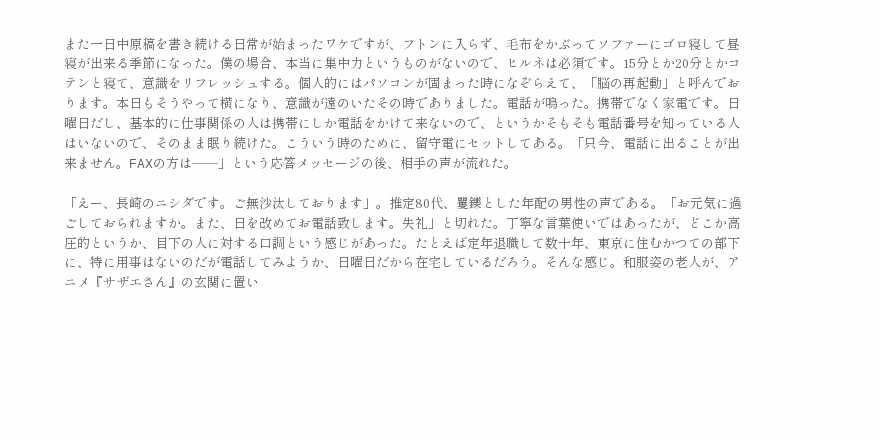また一日中原稿を書き続ける日常が始まったワケですが、フトンに入らず、毛布をかぶってソファーにゴロ寝して昼寝が出来る季節になった。僕の場合、本当に集中力というものがないので、ヒルネは必須です。15分とか20分とかコテンと寝て、意識をリフレッシュする。個人的にはパソコンが固まった時になぞらえて、「脳の再起動」と呼んでおります。本日もそうやって横になり、意識が遠のいたその時でありました。電話が鳴った。携帯でなく家電です。日曜日だし、基本的に仕事関係の人は携帯にしか電話をかけて来ないので、というかそもそも電話番号を知っている人はいないので、そのまま眠り続けた。こういう時のために、留守電にセットしてある。「只今、電話に出ることが出来ません。FAXの方は──」という応答メッセージの後、相手の声が流れた。

「えー、長崎のニシダです。ご無沙汰しております」。推定80代、矍鑠とした年配の男性の声である。「お元気に過ごしておられますか。また、日を改めてお電話致します。失礼」と切れた。丁寧な言葉使いではあったが、どこか高圧的というか、目下の人に対する口調という感じがあった。たとえば定年退職して数十年、東京に住むかつての部下に、特に用事はないのだが電話してみようか、日曜日だから在宅しているだろう。そんな感じ。和服姿の老人が、アニメ『サザエさん』の玄関に置い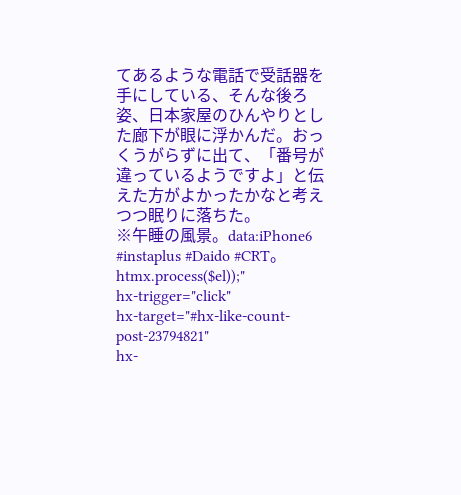てあるような電話で受話器を手にしている、そんな後ろ姿、日本家屋のひんやりとした廊下が眼に浮かんだ。おっくうがらずに出て、「番号が違っているようですよ」と伝えた方がよかったかなと考えつつ眠りに落ちた。
※午睡の風景。data:iPhone6 #instaplus #Daido #CRT。
htmx.process($el));"
hx-trigger="click"
hx-target="#hx-like-count-post-23794821"
hx-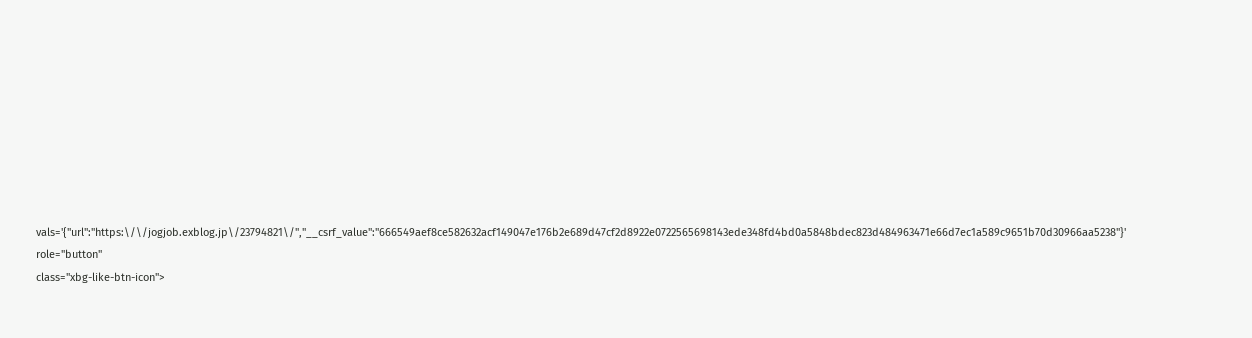vals='{"url":"https:\/\/jogjob.exblog.jp\/23794821\/","__csrf_value":"666549aef8ce582632acf149047e176b2e689d47cf2d8922e0722565698143ede348fd4bd0a5848bdec823d484963471e66d7ec1a589c9651b70d30966aa5238"}'
role="button"
class="xbg-like-btn-icon">